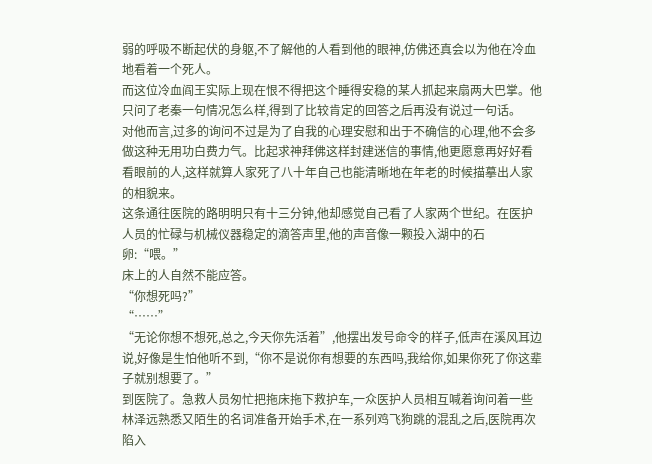弱的呼吸不断起伏的身躯,不了解他的人看到他的眼神,仿佛还真会以为他在冷血地看着一个死人。
而这位冷血阎王实际上现在恨不得把这个睡得安稳的某人抓起来扇两大巴掌。他只问了老秦一句情况怎么样,得到了比较肯定的回答之后再没有说过一句话。
对他而言,过多的询问不过是为了自我的心理安慰和出于不确信的心理,他不会多做这种无用功白费力气。比起求神拜佛这样封建迷信的事情,他更愿意再好好看看眼前的人,这样就算人家死了八十年自己也能清晰地在年老的时候描摹出人家的相貌来。
这条通往医院的路明明只有十三分钟,他却感觉自己看了人家两个世纪。在医护人员的忙碌与机械仪器稳定的滴答声里,他的声音像一颗投入湖中的石卵:“喂。”
床上的人自然不能应答。
“你想死吗?”
“……”
“无论你想不想死,总之,今天你先活着”,他摆出发号命令的样子,低声在溪风耳边说,好像是生怕他听不到,“你不是说你有想要的东西吗,我给你,如果你死了你这辈子就别想要了。”
到医院了。急救人员匆忙把拖床拖下救护车,一众医护人员相互喊着询问着一些林泽远熟悉又陌生的名词准备开始手术,在一系列鸡飞狗跳的混乱之后,医院再次陷入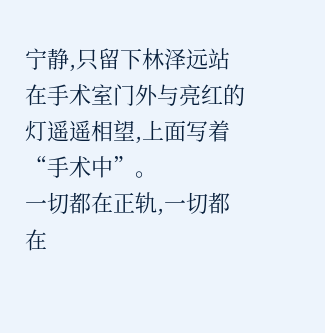宁静,只留下林泽远站在手术室门外与亮红的灯遥遥相望,上面写着“手术中”。
一切都在正轨,一切都在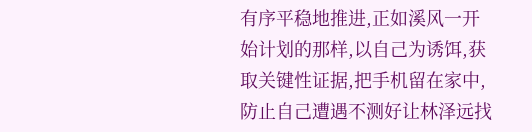有序平稳地推进,正如溪风一开始计划的那样,以自己为诱饵,获取关键性证据,把手机留在家中,防止自己遭遇不测好让林泽远找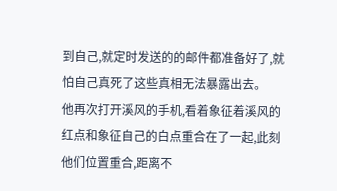到自己,就定时发送的的邮件都准备好了,就怕自己真死了这些真相无法暴露出去。
他再次打开溪风的手机,看着象征着溪风的红点和象征自己的白点重合在了一起,此刻他们位置重合,距离不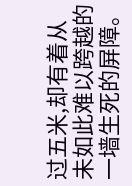过五米,却有着从未如此难以跨越的一墙生死的屏障。